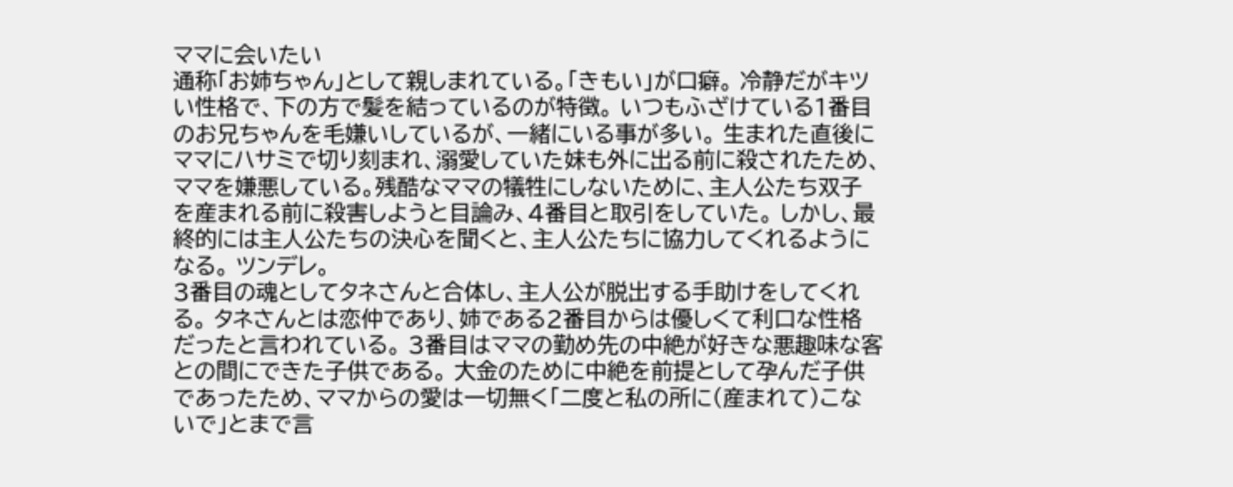ママに会いたい
通称「お姉ちゃん」として親しまれている。「きもい」が口癖。 冷静だがキツい性格で、下の方で髪を結っているのが特徴。 いつもふざけている1番目のお兄ちゃんを毛嫌いしているが、一緒にいる事が多い。 生まれた直後にママにハサミで切り刻まれ、溺愛していた妹も外に出る前に殺されたため、ママを嫌悪している。残酷なママの犠牲にしないために、主人公たち双子を産まれる前に殺害しようと目論み、4番目と取引をしていた。 しかし、最終的には主人公たちの決心を聞くと、主人公たちに協力してくれるようになる。 ツンデレ。
3番目の魂としてタネさんと合体し、主人公が脱出する手助けをしてくれる。 タネさんとは恋仲であり、姉である2番目からは優しくて利口な性格だったと言われている。 3番目はママの勤め先の中絶が好きな悪趣味な客との間にできた子供である。 大金のために中絶を前提として孕んだ子供であったため、ママからの愛は一切無く「二度と私の所に(産まれて)こないで」とまで言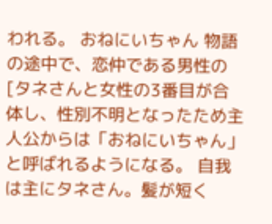われる。 おねにいちゃん 物語の途中で、恋仲である男性の[タネさんと女性の3番目が合体し、性別不明となったため主人公からは「おねにいちゃん」と呼ばれるようになる。 自我は主にタネさん。髪が短く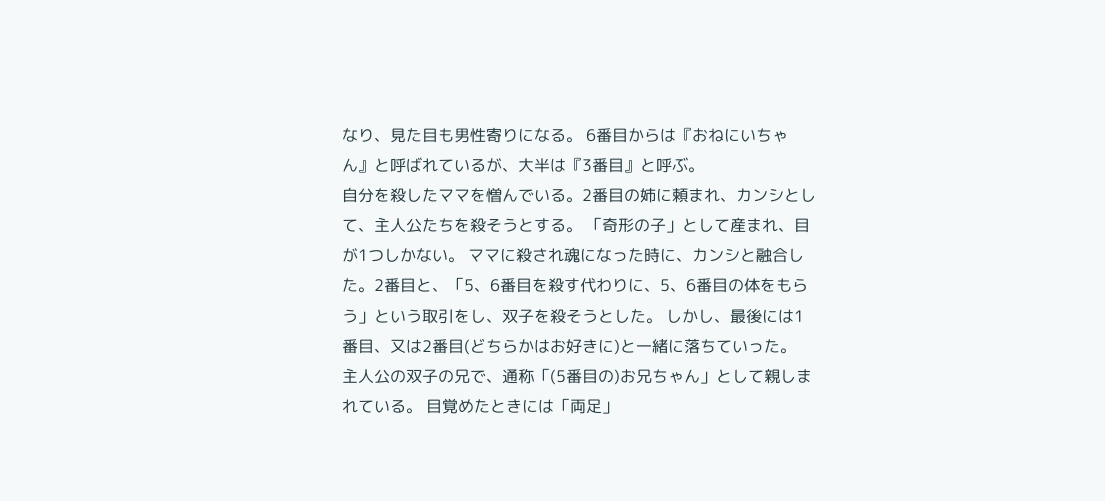なり、見た目も男性寄りになる。 6番目からは『おねにいちゃん』と呼ばれているが、大半は『3番目』と呼ぶ。
自分を殺したママを憎んでいる。2番目の姉に頼まれ、カンシとして、主人公たちを殺そうとする。 「奇形の子」として産まれ、目が1つしかない。 ママに殺され魂になった時に、カンシと融合した。2番目と、「5、6番目を殺す代わりに、5、6番目の体をもらう」という取引をし、双子を殺そうとした。 しかし、最後には1番目、又は2番目(どちらかはお好きに)と一緒に落ちていった。
主人公の双子の兄で、通称「(5番目の)お兄ちゃん」として親しまれている。 目覚めたときには「両足」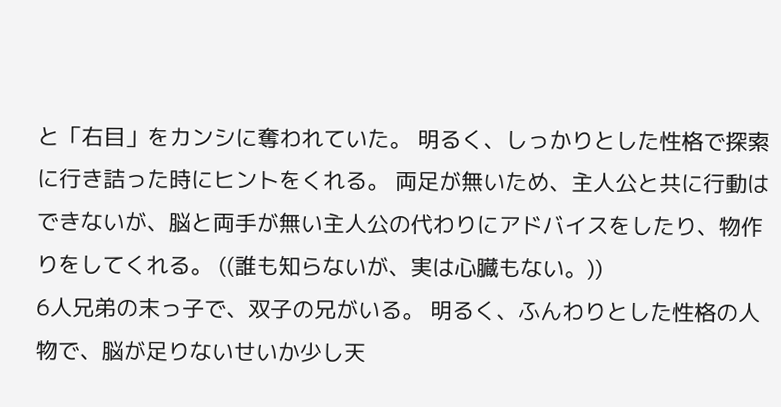と「右目」をカンシに奪われていた。 明るく、しっかりとした性格で探索に行き詰った時にヒントをくれる。 両足が無いため、主人公と共に行動はできないが、脳と両手が無い主人公の代わりにアドバイスをしたり、物作りをしてくれる。 ((誰も知らないが、実は心臓もない。))
6人兄弟の末っ子で、双子の兄がいる。 明るく、ふんわりとした性格の人物で、脳が足りないせいか少し天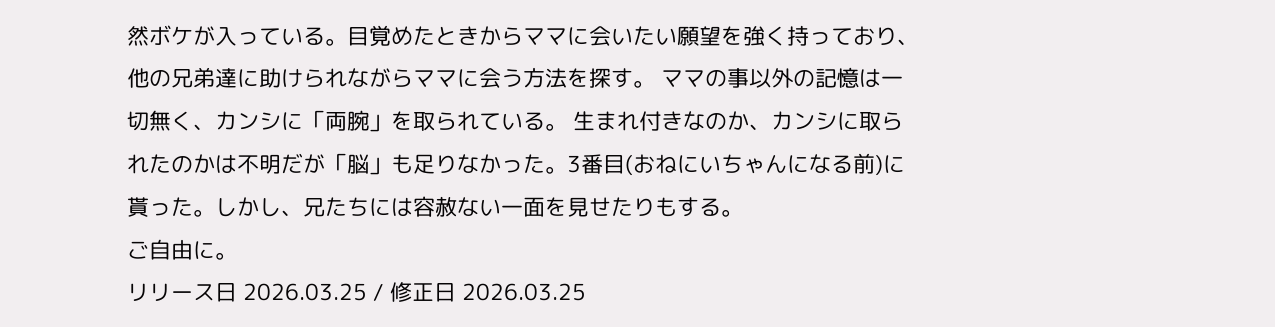然ボケが入っている。目覚めたときからママに会いたい願望を強く持っており、他の兄弟達に助けられながらママに会う方法を探す。 ママの事以外の記憶は一切無く、カンシに「両腕」を取られている。 生まれ付きなのか、カンシに取られたのかは不明だが「脳」も足りなかった。3番目(おねにいちゃんになる前)に貰った。しかし、兄たちには容赦ない一面を見せたりもする。
ご自由に。
リリース日 2026.03.25 / 修正日 2026.03.25